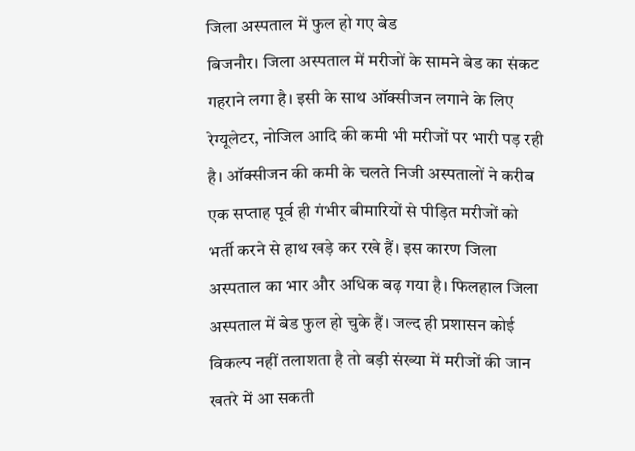जिला अस्पताल में फुल हो गए बेड
बिजनौर। जिला अस्पताल में मरीजों के सामने बेड का संकट गहराने लगा है। इसी के साथ ऑक्सीजन लगाने के लिए रेग्यूलेटर, नोजिल आदि की कमी भी मरीजों पर भारी पड़ रही है। ऑक्सीजन की कमी के चलते निजी अस्पतालों ने करीब एक सप्ताह पूर्व ही गंभीर बीमारियों से पीड़ित मरीजों को भर्ती करने से हाथ खड़े कर रखे हैं। इस कारण जिला अस्पताल का भार और अधिक बढ़ गया है। फिलहाल जिला अस्पताल में बेड फुल हो चुके हैं। जल्द ही प्रशासन कोई विकल्प नहीं तलाशता है तो बड़ी संख्या में मरीजों की जान खतरे में आ सकती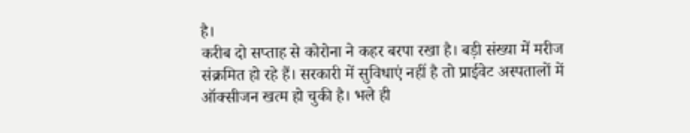है।
करीब दो सप्ताह से कोरोना ने कहर बरपा रखा है। बड़ी संख्या में मरीज संक्रमित हो रहे हैं। सरकारी में सुविधाएं नहीं है तो प्राईवेट अस्पतालों में ऑक्सीजन खत्म हो चुकी है। भले ही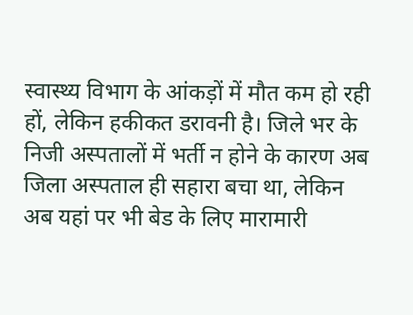स्वास्थ्य विभाग के आंकड़ों में मौत कम हो रही हों, लेकिन हकीकत डरावनी है। जिले भर के निजी अस्पतालों में भर्ती न होने के कारण अब जिला अस्पताल ही सहारा बचा था, लेकिन अब यहां पर भी बेड के लिए मारामारी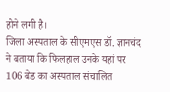होने लगी है।
जिला अस्पताल के सीएमएस डॉ. ज्ञानचंद ने बताया कि फिलहाल उनके यहां पर 106 बेड का अस्पताल संचालित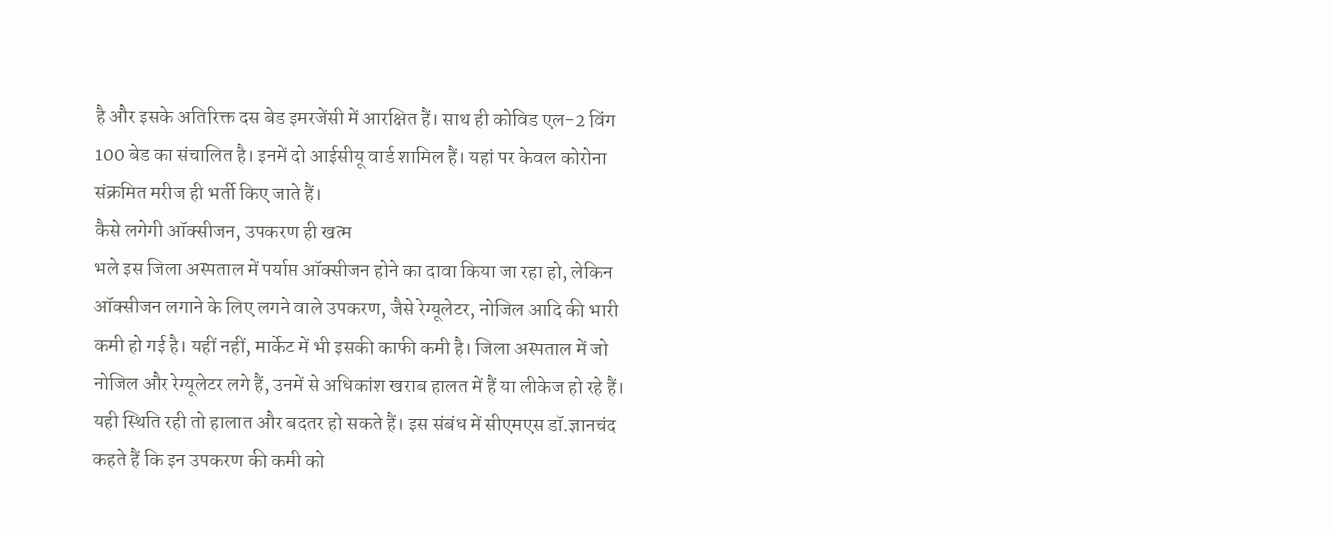है और इसके अतिरिक्त दस बेड इमरजेंसी में आरक्षित हैं। साथ ही कोविड एल-2 विंग 100 बेड का संचालित है। इनमें दो आईसीयू वार्ड शामिल हैं। यहां पर केवल कोरोना संक्रमित मरीज ही भर्ती किए जाते हैं।
कैसे लगेगी ऑक्सीजन, उपकरण ही खत्म
भले इस जिला अस्पताल में पर्याप्त ऑक्सीजन होने का दावा किया जा रहा हो, लेकिन ऑक्सीजन लगाने के लिए लगने वाले उपकरण, जैसे रेग्यूलेटर, नोजिल आदि की भारी कमी हो गई है। यहीं नहीं, मार्केट में भी इसकी काफी कमी है। जिला अस्पताल में जो नोजिल और रेग्यूलेटर लगे हैं, उनमें से अधिकांश खराब हालत में हैं या लीकेज हो रहे हैं। यही स्थिति रही तो हालात और बदतर हो सकते हैं। इस संबंध में सीएमएस डॉ.ज्ञानचंद कहते हैं कि इन उपकरण की कमी को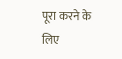पूरा करने के लिए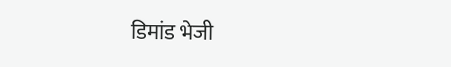डिमांड भेजी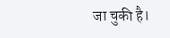जा चुकी है।